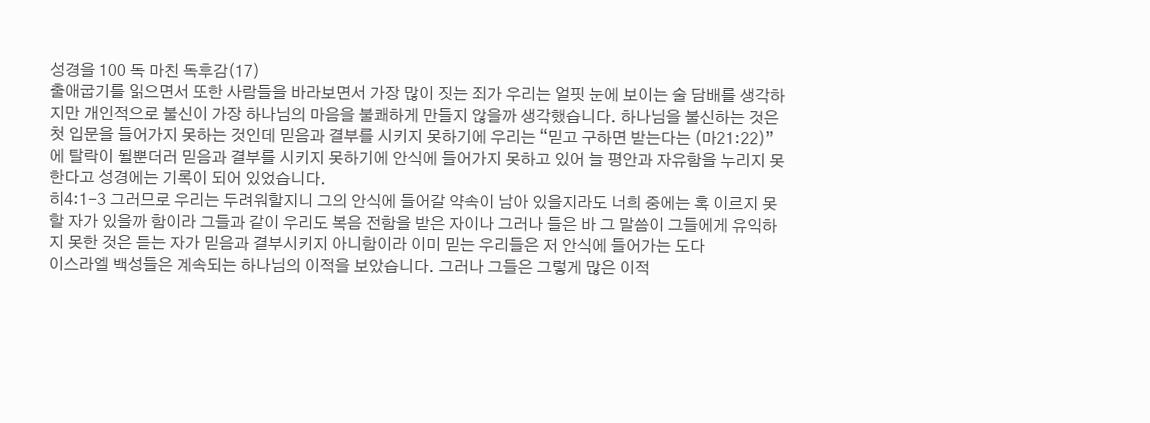성경을 100 독 마친 독후감(17)
출애굽기를 읽으면서 또한 사람들을 바라보면서 가장 많이 짓는 죄가 우리는 얼핏 눈에 보이는 술 담배를 생각하지만 개인적으로 불신이 가장 하나님의 마음을 불쾌하게 만들지 않을까 생각했습니다. 하나님을 불신하는 것은 첫 입문을 들어가지 못하는 것인데 믿음과 결부를 시키지 못하기에 우리는 “믿고 구하면 받는다는 (마21:22)”에 탈락이 될뿐더러 믿음과 결부를 시키지 못하기에 안식에 들어가지 못하고 있어 늘 평안과 자유함을 누리지 못한다고 성경에는 기록이 되어 있었습니다.
히4:1-3 그러므로 우리는 두려워할지니 그의 안식에 들어갈 약속이 남아 있을지라도 너희 중에는 혹 이르지 못할 자가 있을까 함이라 그들과 같이 우리도 복음 전함을 받은 자이나 그러나 들은 바 그 말씀이 그들에게 유익하지 못한 것은 듣는 자가 믿음과 결부시키지 아니함이라 이미 믿는 우리들은 저 안식에 들어가는 도다
이스라엘 백성들은 계속되는 하나님의 이적을 보았습니다. 그러나 그들은 그렇게 많은 이적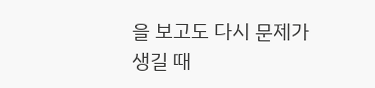을 보고도 다시 문제가 생길 때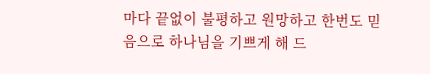마다 끝없이 불평하고 원망하고 한번도 믿음으로 하나님을 기쁘게 해 드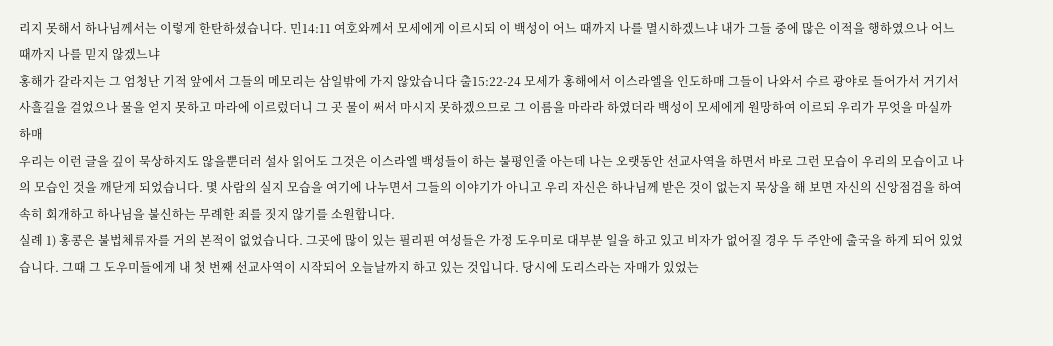리지 못해서 하나님께서는 이렇게 한탄하셨습니다. 민14:11 여호와께서 모세에게 이르시되 이 백성이 어느 때까지 나를 멸시하겠느냐 내가 그들 중에 많은 이적을 행하였으나 어느 때까지 나를 믿지 않겠느냐
홍해가 갈라지는 그 엄청난 기적 앞에서 그들의 메모리는 삼일밖에 가지 않았습니다 출15:22-24 모세가 홍해에서 이스라엘을 인도하매 그들이 나와서 수르 광야로 들어가서 거기서 사흘길을 걸었으나 물을 얻지 못하고 마라에 이르렀더니 그 곳 물이 써서 마시지 못하겠으므로 그 이름을 마라라 하였더라 백성이 모세에게 원망하여 이르되 우리가 무엇을 마실까 하매
우리는 이런 글을 깊이 묵상하지도 않을뿐더러 설사 읽어도 그것은 이스라엘 백성들이 하는 불평인줄 아는데 나는 오랫동안 선교사역을 하면서 바로 그런 모습이 우리의 모습이고 나의 모습인 것을 깨닫게 되었습니다. 몇 사람의 실지 모습을 여기에 나누면서 그들의 이야기가 아니고 우리 자신은 하나님께 받은 것이 없는지 묵상을 해 보면 자신의 신앙점검을 하여 속히 회개하고 하나님을 불신하는 무례한 죄를 짓지 않기를 소원합니다.
실례 1) 홍콩은 불법체류자를 거의 본적이 없었습니다. 그곳에 많이 있는 필리핀 여성들은 가정 도우미로 대부분 일을 하고 있고 비자가 없어질 경우 두 주안에 출국을 하게 되어 있었습니다. 그때 그 도우미들에게 내 첫 번째 선교사역이 시작되어 오늘날까지 하고 있는 것입니다. 당시에 도리스라는 자매가 있었는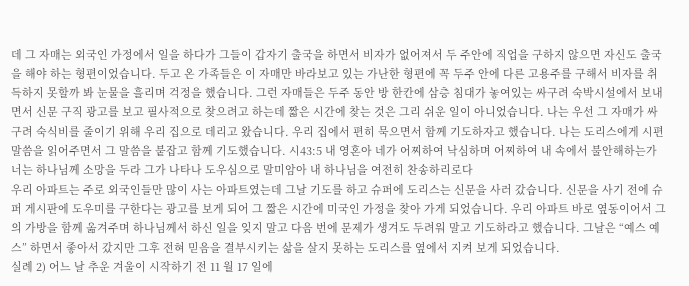데 그 자매는 외국인 가정에서 일을 하다가 그들이 갑자기 출국을 하면서 비자가 없어져서 두 주안에 직업을 구하지 않으면 자신도 출국을 해야 하는 형편이었습니다. 두고 온 가족들은 이 자매만 바라보고 있는 가난한 형편에 꼭 두주 안에 다른 고용주를 구해서 비자를 취득하지 못할까 봐 눈물을 흘리며 걱정을 했습니다. 그런 자매들은 두주 동안 방 한칸에 삼층 침대가 놓여있는 싸구려 숙박시설에서 보내면서 신문 구직 광고를 보고 필사적으로 찾으려고 하는데 짧은 시간에 찾는 것은 그리 쉬운 일이 아니었습니다. 나는 우선 그 자매가 싸구려 숙식비를 줄이기 위해 우리 집으로 데리고 왔습니다. 우리 집에서 편히 묵으면서 함께 기도하자고 했습니다. 나는 도리스에게 시편 말씀을 읽어주면서 그 말씀을 붙잡고 함께 기도했습니다. 시43:5 내 영혼아 네가 어찌하여 낙심하며 어찌하여 내 속에서 불안해하는가 너는 하나님께 소망을 두라 그가 나타나 도우심으로 말미암아 내 하나님을 여전히 찬송하리로다
우리 아파트는 주로 외국인들만 많이 사는 아파트였는데 그날 기도를 하고 슈퍼에 도리스는 신문을 사러 갔습니다. 신문을 사기 전에 슈퍼 게시판에 도우미를 구한다는 광고를 보게 되어 그 짧은 시간에 미국인 가정을 찾아 가게 되었습니다. 우리 아파트 바로 옆동이어서 그의 가방을 함께 옮겨주며 하나님께서 하신 일을 잊지 말고 다음 번에 문제가 생겨도 두려워 말고 기도하라고 했습니다. 그날은 “예스 예스” 하면서 좋아서 갔지만 그후 전혀 믿음을 결부시키는 삶을 살지 못하는 도리스를 옆에서 지켜 보게 되었습니다.
실례 2) 어느 날 추운 겨울이 시작하기 전 11 월 17 일에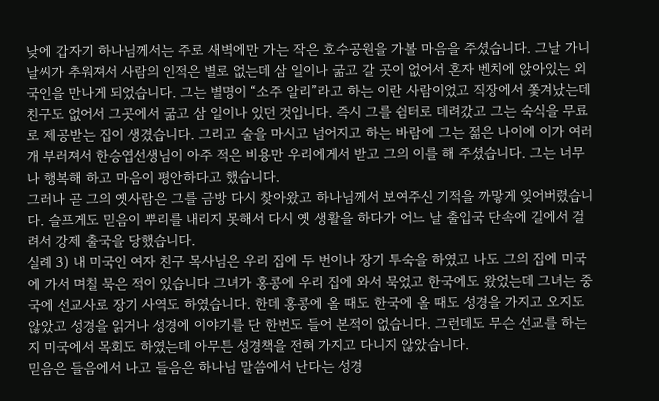낮에 갑자기 하나님께서는 주로 새벽에만 가는 작은 호수공원을 가볼 마음을 주셨습니다. 그날 가니 날씨가 추워져서 사람의 인적은 별로 없는데 삼 일이나 굶고 갈 곳이 없어서 혼자 벤치에 앉아있는 외국인을 만나게 되었습니다. 그는 별명이 “소주 알리”라고 하는 이란 사람이었고 직장에서 쫓겨났는데 친구도 없어서 그곳에서 굶고 삼 일이나 있던 것입니다. 즉시 그를 쉼터로 데려갔고 그는 숙식을 무료로 제공받는 집이 생겼습니다. 그리고 술을 마시고 넘어지고 하는 바람에 그는 젊은 나이에 이가 여러 개 부러져서 한승엽선생님이 아주 적은 비용만 우리에게서 받고 그의 이를 해 주셨습니다. 그는 너무나 행복해 하고 마음이 평안하다고 했습니다.
그러나 곧 그의 옛사람은 그를 금방 다시 찾아왔고 하나님께서 보여주신 기적을 까맣게 잊어버렸습니다. 슬프게도 믿음이 뿌리를 내리지 못해서 다시 옛 생활을 하다가 어느 날 출입국 단속에 길에서 걸려서 강제 출국을 당했습니다.
실례 3) 내 미국인 여자 친구 목사님은 우리 집에 두 번이나 장기 투숙을 하였고 나도 그의 집에 미국에 가서 며칠 묵은 적이 있습니다 그녀가 홍콩에 우리 집에 와서 묵었고 한국에도 왔었는데 그녀는 중국에 선교사로 장기 사역도 하였습니다. 한데 홍콩에 올 때도 한국에 올 때도 성경을 가지고 오지도 않았고 성경을 읽거나 성경에 이야기를 단 한번도 들어 본적이 없습니다. 그런데도 무슨 선교를 하는지 미국에서 목회도 하였는데 아무튼 성경책을 전혀 가지고 다니지 않았습니다.
믿음은 들음에서 나고 들음은 하나님 말씀에서 난다는 성경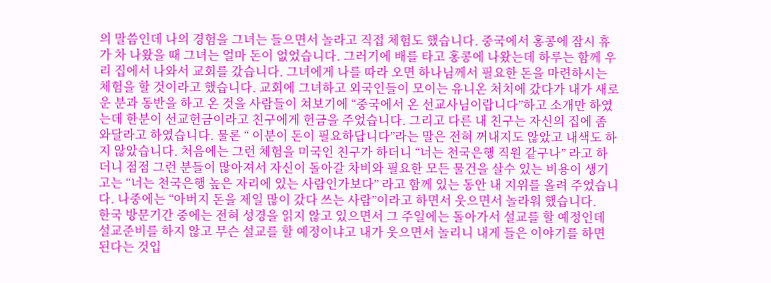의 말씀인데 나의 경험을 그녀는 들으면서 놀라고 직접 체험도 했습니다. 중국에서 홍콩에 잠시 휴가 차 나왔을 때 그녀는 얼마 돈이 없었습니다. 그러기에 배를 타고 홍콩에 나왔는데 하루는 함께 우리 집에서 나와서 교회를 갔습니다. 그녀에게 나를 따라 오면 하나님께서 필요한 돈을 마련하시는 체험을 할 것이라고 했습니다. 교회에 그녀하고 외국인들이 모이는 유니온 처치에 갔다가 내가 새로운 분과 동반을 하고 온 것을 사람들이 쳐보기에 “중국에서 온 선교사님이랍니다”하고 소개만 하였는데 한분이 선교헌금이라고 친구에게 헌금을 주었습니다. 그리고 다른 내 친구는 자신의 집에 좀 와달라고 하였습니다. 물론 “ 이분이 돈이 필요하답니다”라는 말은 전혀 꺼내지도 않았고 내색도 하지 않았습니다. 처음에는 그런 체험을 미국인 친구가 하더니 “너는 천국은행 직원 같구나” 라고 하더니 점점 그런 분들이 많아져서 자신이 돌아갈 차비와 필요한 모든 물건을 살수 있는 비용이 생기고는 “너는 천국은행 높은 자리에 있는 사람인가보다” 라고 함께 있는 동안 내 지위를 올려 주었습니다. 나중에는 “아버지 돈을 제일 많이 갔다 쓰는 사람”이라고 하면서 웃으면서 놀라워 했습니다.
한국 방문기간 중에는 전혀 성경을 읽지 않고 있으면서 그 주일에는 돌아가서 설교를 할 예정인데 설교준비를 하지 않고 무슨 설교를 할 예정이냐고 내가 웃으면서 놀리니 내게 들은 이야기를 하면 된다는 것입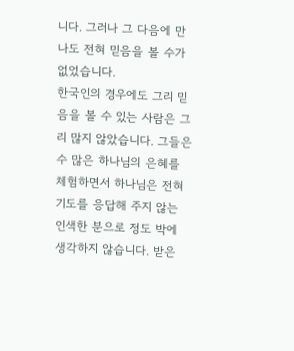니다. 그러나 그 다음에 만나도 전혀 믿음을 볼 수가 없었습니다.
한국인의 경우에도 그리 믿음을 볼 수 있는 사람은 그리 많지 않았습니다. 그들은 수 많은 하나님의 은혜를 체험하면서 하나님은 전혀 기도를 응답해 주지 않는 인색한 분으로 정도 박에 생각하지 않습니다. 받은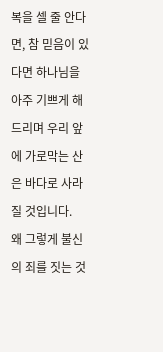복을 셀 줄 안다면, 참 믿음이 있다면 하나님을 아주 기쁘게 해 드리며 우리 앞에 가로막는 산은 바다로 사라질 것입니다.
왜 그렇게 불신의 죄를 짓는 것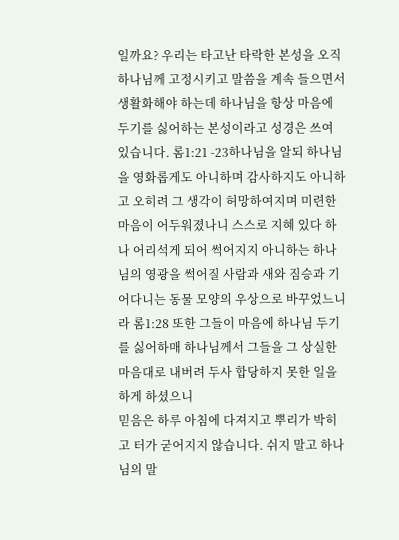일까요? 우리는 타고난 타락한 본성을 오직 하나님께 고정시키고 말씀을 계속 들으면서 생활화해야 하는데 하나님을 항상 마음에 두기를 싫어하는 본성이라고 성경은 쓰여 있습니다. 롬1:21 -23하나님을 알되 하나님을 영화롭게도 아니하며 감사하지도 아니하고 오히려 그 생각이 허망하여지며 미련한 마음이 어두워졌나니 스스로 지혜 있다 하나 어리석게 되어 썩어지지 아니하는 하나님의 영광을 썩어질 사람과 새와 짐승과 기어다니는 동물 모양의 우상으로 바꾸었느니라 롬1:28 또한 그들이 마음에 하나님 두기를 싫어하매 하나님께서 그들을 그 상실한 마음대로 내버려 두사 합당하지 못한 일을 하게 하셨으니
믿음은 하루 아침에 다져지고 뿌리가 박히고 터가 굳어지지 않습니다. 쉬지 말고 하나님의 말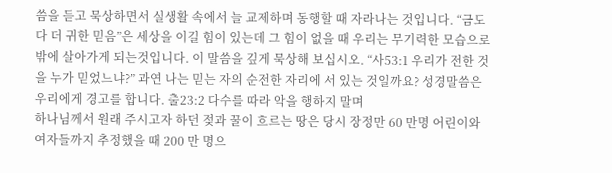씀을 듣고 묵상하면서 실생활 속에서 늘 교제하며 동행할 때 자라나는 것입니다. “금도다 더 귀한 믿음”은 세상을 이길 힘이 있는데 그 힘이 없을 때 우리는 무기력한 모습으로 밖에 살아가게 되는것입니다. 이 말씀을 깊게 묵상해 보십시오. “사53:1 우리가 전한 것을 누가 믿었느냐?” 과연 나는 믿는 자의 순전한 자리에 서 있는 것일까요? 성경말씀은 우리에게 경고를 합니다. 출23:2 다수를 따라 악을 행하지 말며
하나님께서 원래 주시고자 하던 젖과 꿀이 흐르는 땅은 당시 장정만 60 만명 어린이와 여자들까지 추정했을 때 200 만 명으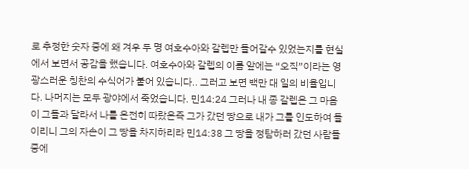로 추정한 숫자 중에 왜 겨우 두 명 여호수아와 갈렙만 들어갈수 있었는지를 현실에서 보면서 공감을 했습니다. 여호수아와 갈렙의 이름 앞에는 “오직”이라는 영광스러운 칭찬의 수식어가 붙어 있습니다.. 그러고 보면 백만 대 일의 비율입니다. 나머지는 모두 광야에서 죽었습니다. 민14:24 그러나 내 종 갈렙은 그 마음이 그들과 달라서 나를 온전히 따랐은즉 그가 갔던 땅으로 내가 그를 인도하여 들이리니 그의 자손이 그 땅을 차지하리라 민14:38 그 땅을 정탐하러 갔던 사람들 중에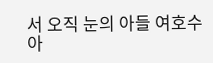서 오직 눈의 아들 여호수아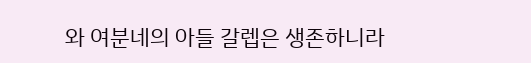와 여분네의 아들 갈렙은 생존하니라